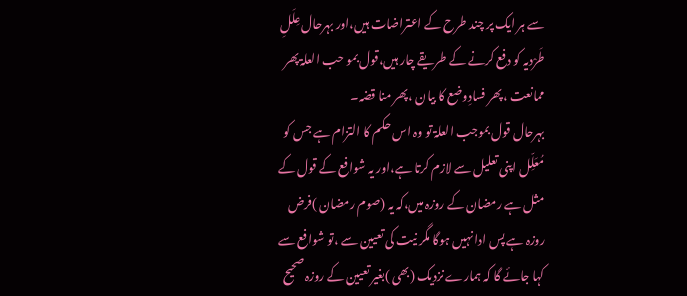سے ہر ایک پر چند طرح کے اعتراضات ہیں،اور بہرحال عِلَلِ طَرْدیہ کو دفع کرنے کے طریقے چار ہیں،قول بمو حب العلۃ پھر ممانعت ،پھر فسادِوضع کا بیان ،پھر منا قضہ۔
بہرحال قول بموجب العلۃ تو وہ اس حکم کا التزام ہے جس کو مُعَلِّل اپنی تعلیل سے لازم کرتا ہے،اور یہ شوافع کے قول کے مثل ہے رمضان کے روزہ میں،کہ یہ (صوم رمضان )فرض روزہ ہے پس ادا نہیں ہوگا مگر نیت کی تعیین سے ،تو شوافع سے کہا جائے گا کہ ہمارے نزدیک (بھی )بغیر تعیین کے روزہ صحیح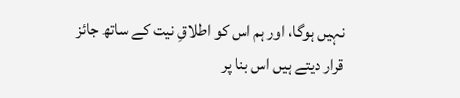نہیں ہوگا، اور ہم اس کو اطلاقِ نیت کے ساتھ جائز قرار دیتے ہیں اس بنا پر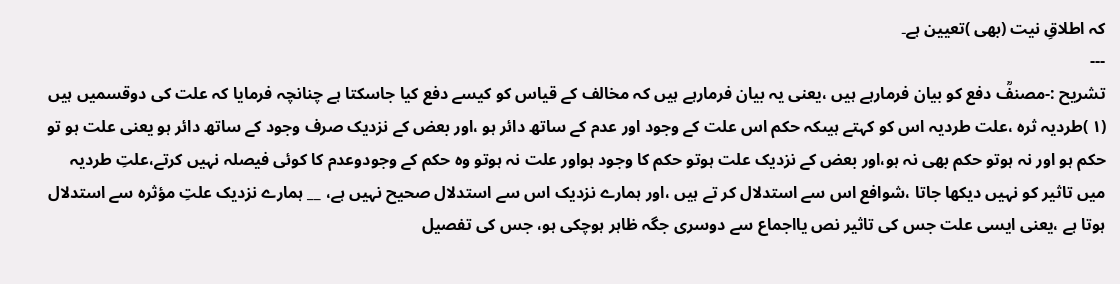کہ اطلاقِ نیت (بھی )تعیین ہے۔
---
تشریح :-مصنفؒ دفع کو بیان فرمارہے ہیں ،یعنی یہ بیان فرمارہے ہیں کہ مخالف کے قیاس کو کیسے دفع کیا جاسکتا ہے چنانچہ فرمایا کہ علت کی دوقسمیں ہیں (۱ )طردیہ ثرہ ،علت طردیہ اس کو کہتے ہیںکہ حکم اس علت کے وجود اور عدم کے ساتھ دائر ہو ،اور بعض کے نزدیک صرف وجود کے ساتھ دائر ہو یعنی علت ہو تو حکم ہو اور نہ ہوتو حکم بھی نہ ہو،اور بعض کے نزدیک علت ہوتو حکم کا وجود ہواور علت نہ ہوتو وہ حکم کے وجودوعدم کا کوئی فیصلہ نہیں کرتے،علتِ طردیہ میں تاثیر کو نہیں دیکھا جاتا ،شوافع اس سے استدلال کر تے ہیں ،اور ہمارے نزدیک اس سے استدلال صحیح نہیں ہے، __ ہمارے نزدیک علتِ مؤثرہ سے استدلال ہوتا ہے ،یعنی ایسی علت جس کی تاثیر نص یااجماع سے دوسری جگہ ظاہر ہوچکی ہو، جس کی تفصیل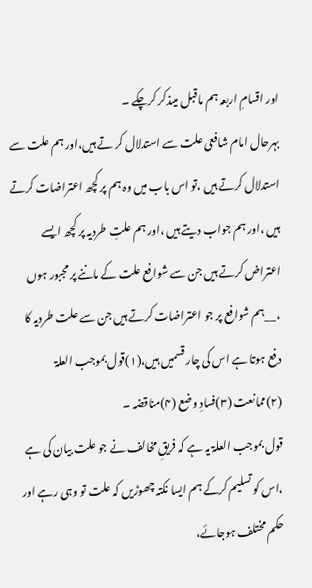اور اقسامِ اربعہ ہم ماقبل میںذکر کرچکے ۔
بہرحال امام شافعی علت سے استدلال کر تے ہیں،اور ہم علت سے استدلال کرتے ہیں ،تو اس باب میں وہ ہم پر کچھ اعتراضات کرتے ہیں ،اور ہم جواب دیتے ہیں ،اور ہم علتِ طردیہ پر کچھ ایسے اعتراض کرتے ہیں جن سے شوافع علت کے ماننے پر مجبور ہوں ،__ہم شوافع پر جو اعتراضات کرتے ہیں جن سے علت طردیہ کا دفع ہوتا ہے اس کی چار قسمیں ہیں،(۱)قول بموجب العلۃ (۲)ممانعت (۳)فسادِ وضع (۴)مناقضہ ۔
قول بموجب العلۃ یہ ہے کہ فریقِ مخالف نے جو علت بیان کی ہے ،اس کو تسلیم کرکے ہم ایسا نکتہ چھوڑیں کہ علت تو وہی رہے اور حکم مختلف ہوجائے،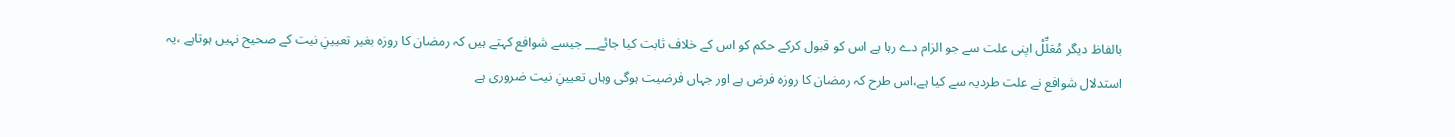بالفاظ دیگر مُعَلِّلْ اپنی علت سے جو الزام دے رہا ہے اس کو قبول کرکے حکم کو اس کے خلاف ثابت کیا جائے__ جیسے شوافع کہتے ہیں کہ رمضان کا روزہ بغیر تعیینِ نیت کے صحیح نہیں ہوتاہے ،یہ استدلال شوافع نے علت طردیہ سے کیا ہے،اس طرح کہ رمضان کا روزہ فرض ہے اور جہاں فرضیت ہوگی وہاں تعیینِ نیت ضروری ہے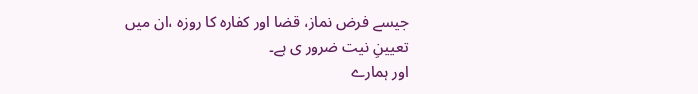جیسے فرض نماز، قضا اور کفارہ کا روزہ ،ان میں تعیینِ نیت ضرور ی ہے۔
اور ہمارے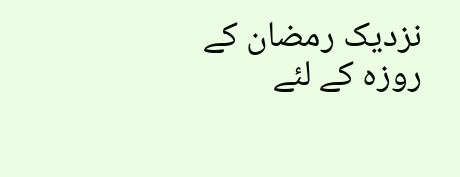نزدیک رمضان کے روزہ کے لئے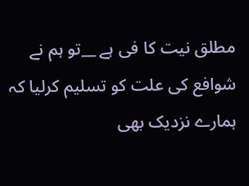مطلق نیت کا فی ہے __تو ہم نے شوافع کی علت کو تسلیم کرلیا کہ ہمارے نزدیک بھی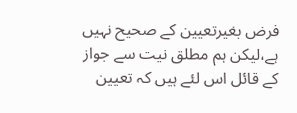فرض بغیرتعیین کے صحیح نہیں ہے،لیکن ہم مطلق نیت سے جواز کے قائل اس لئے ہیں کہ تعیین